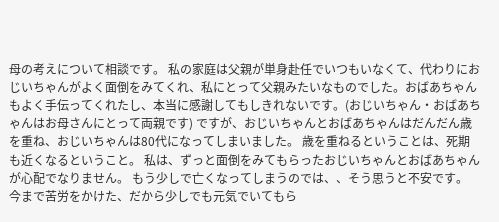母の考えについて相談です。 私の家庭は父親が単身赴任でいつもいなくて、代わりにおじいちゃんがよく面倒をみてくれ、私にとって父親みたいなものでした。おばあちゃんもよく手伝ってくれたし、本当に感謝してもしきれないです。(おじいちゃん・おばあちゃんはお母さんにとって両親です) ですが、おじいちゃんとおばあちゃんはだんだん歳を重ね、おじいちゃんは80代になってしまいました。 歳を重ねるということは、死期も近くなるということ。 私は、ずっと面倒をみてもらったおじいちゃんとおばあちゃんが心配でなりません。 もう少しで亡くなってしまうのでは、、そう思うと不安です。 今まで苦労をかけた、だから少しでも元気でいてもら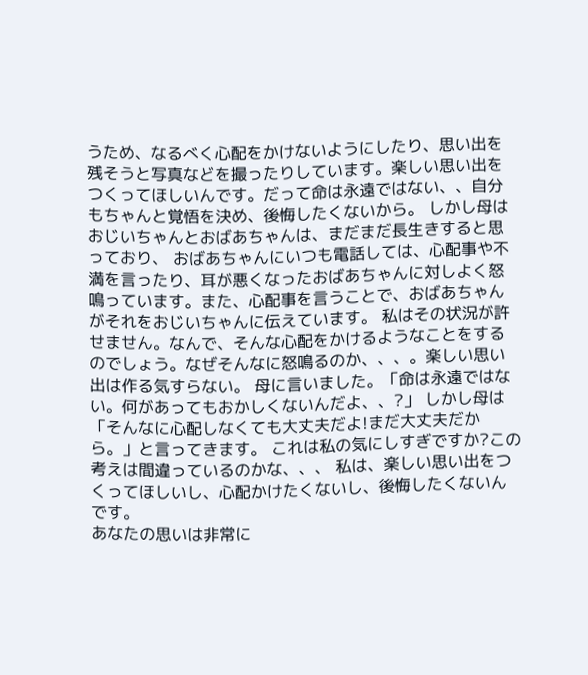うため、なるべく心配をかけないようにしたり、思い出を残そうと写真などを撮ったりしています。楽しい思い出をつくってほしいんです。だって命は永遠ではない、、自分もちゃんと覚悟を決め、後悔したくないから。 しかし母はおじいちゃんとおばあちゃんは、まだまだ長生きすると思っており、 おばあちゃんにいつも電話しては、心配事や不満を言ったり、耳が悪くなったおばあちゃんに対しよく怒鳴っています。また、心配事を言うことで、おばあちゃんがそれをおじいちゃんに伝えています。 私はその状況が許せません。なんで、そんな心配をかけるようなことをするのでしょう。なぜそんなに怒鳴るのか、、、。楽しい思い出は作る気すらない。 母に言いました。「命は永遠ではない。何があってもおかしくないんだよ、、?」 しかし母は「そんなに心配しなくても大丈夫だよ!まだ大丈夫だから。」と言ってきます。 これは私の気にしすぎですか?この考えは間違っているのかな、、、 私は、楽しい思い出をつくってほしいし、心配かけたくないし、後悔したくないんです。
あなたの思いは非常に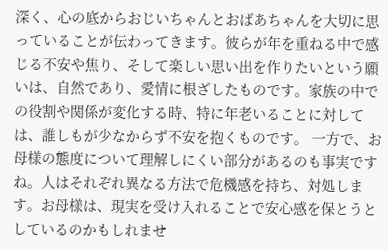深く、心の底からおじいちゃんとおばあちゃんを大切に思っていることが伝わってきます。彼らが年を重ねる中で感じる不安や焦り、そして楽しい思い出を作りたいという願いは、自然であり、愛情に根ざしたものです。家族の中での役割や関係が変化する時、特に年老いることに対しては、誰しもが少なからず不安を抱くものです。 一方で、お母様の態度について理解しにくい部分があるのも事実ですね。人はそれぞれ異なる方法で危機感を持ち、対処します。お母様は、現実を受け入れることで安心感を保とうとしているのかもしれませ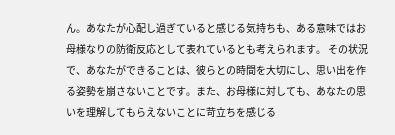ん。あなたが心配し過ぎていると感じる気持ちも、ある意味ではお母様なりの防衛反応として表れているとも考えられます。 その状況で、あなたができることは、彼らとの時間を大切にし、思い出を作る姿勢を崩さないことです。また、お母様に対しても、あなたの思いを理解してもらえないことに苛立ちを感じる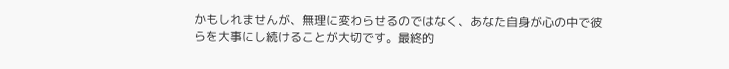かもしれませんが、無理に変わらせるのではなく、あなた自身が心の中で彼らを大事にし続けることが大切です。最終的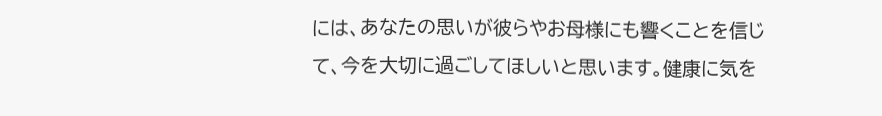には、あなたの思いが彼らやお母様にも響くことを信じて、今を大切に過ごしてほしいと思います。健康に気を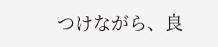つけながら、良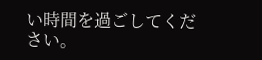い時間を過ごしてください。